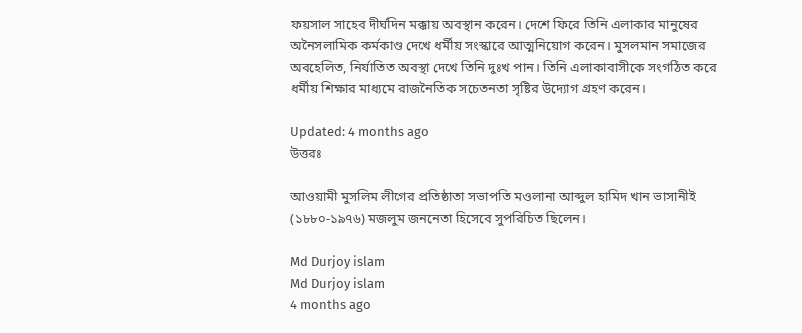ফয়সাল সাহেব দীর্ঘদিন মক্কায় অবস্থান করেন। দেশে ফিরে তিনি এলাকার মানুষের অনৈসলামিক কর্মকাণ্ড দেখে ধর্মীয় সংস্কারে আত্মনিয়োগ করেন। মুসলমান সমাজের অবহেলিত, নির্যাতিত অবস্থা দেখে তিনি দুঃখ পান। তিনি এলাকাবাসীকে সংগঠিত করে ধর্মীয় শিক্ষার মাধ্যমে রাজনৈতিক সচেতনতা সৃষ্টির উদ্যোগ গ্রহণ করেন।

Updated: 4 months ago
উত্তরঃ

আওয়ামী মুসলিম লীগের প্রতিষ্ঠাতা সভাপতি মওলানা আব্দুল হামিদ খান ভাসানীই (১৮৮০-১৯৭৬) মজলুম জননেতা হিসেবে সুপরিচিত ছিলেন।

Md Durjoy islam
Md Durjoy islam
4 months ago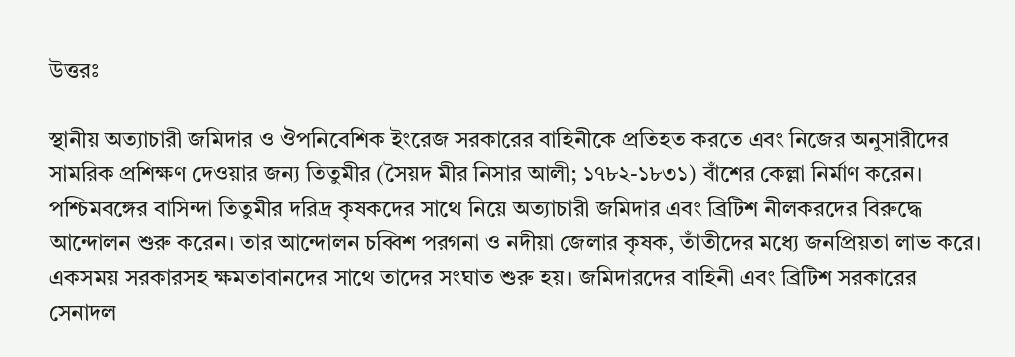উত্তরঃ

স্থানীয় অত্যাচারী জমিদার ও ঔপনিবেশিক ইংরেজ সরকারের বাহিনীকে প্রতিহত করতে এবং নিজের অনুসারীদের সামরিক প্রশিক্ষণ দেওয়ার জন্য তিতুমীর (সৈয়দ মীর নিসার আলী; ১৭৮২-১৮৩১) বাঁশের কেল্লা নির্মাণ করেন।
পশ্চিমবঙ্গের বাসিন্দা তিতুমীর দরিদ্র কৃষকদের সাথে নিয়ে অত্যাচারী জমিদার এবং ব্রিটিশ নীলকরদের বিরুদ্ধে আন্দোলন শুরু করেন। তার আন্দোলন চব্বিশ পরগনা ও নদীয়া জেলার কৃষক, তাঁতীদের মধ্যে জনপ্রিয়তা লাভ করে। একসময় সরকারসহ ক্ষমতাবানদের সাথে তাদের সংঘাত শুরু হয়। জমিদারদের বাহিনী এবং ব্রিটিশ সরকারের সেনাদল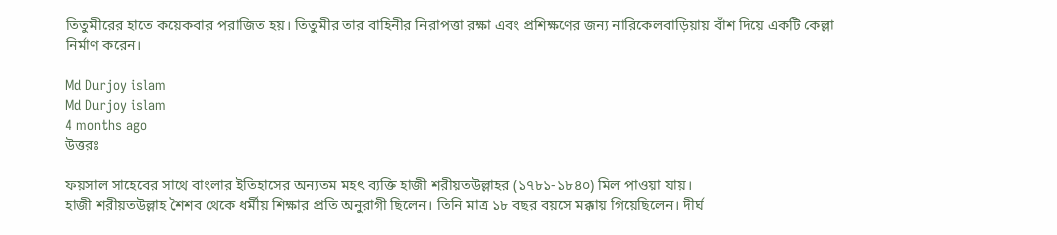তিতুমীরের হাতে কয়েকবার পরাজিত হয়। তিতুমীর তার বাহিনীর নিরাপত্তা রক্ষা এবং প্রশিক্ষণের জন্য নারিকেলবাড়িয়ায় বাঁশ দিয়ে একটি কেল্লা নির্মাণ করেন।

Md Durjoy islam
Md Durjoy islam
4 months ago
উত্তরঃ

ফয়সাল সাহেবের সাথে বাংলার ইতিহাসের অন্যতম মহৎ ব্যক্তি হাজী শরীয়তউল্লাহর (১৭৮১-১৮৪০) মিল পাওয়া যায়।
হাজী শরীয়তউল্লাহ শৈশব থেকে ধর্মীয় শিক্ষার প্রতি অনুরাগী ছিলেন। তিনি মাত্র ১৮ বছর বয়সে মক্কায় গিয়েছিলেন। দীর্ঘ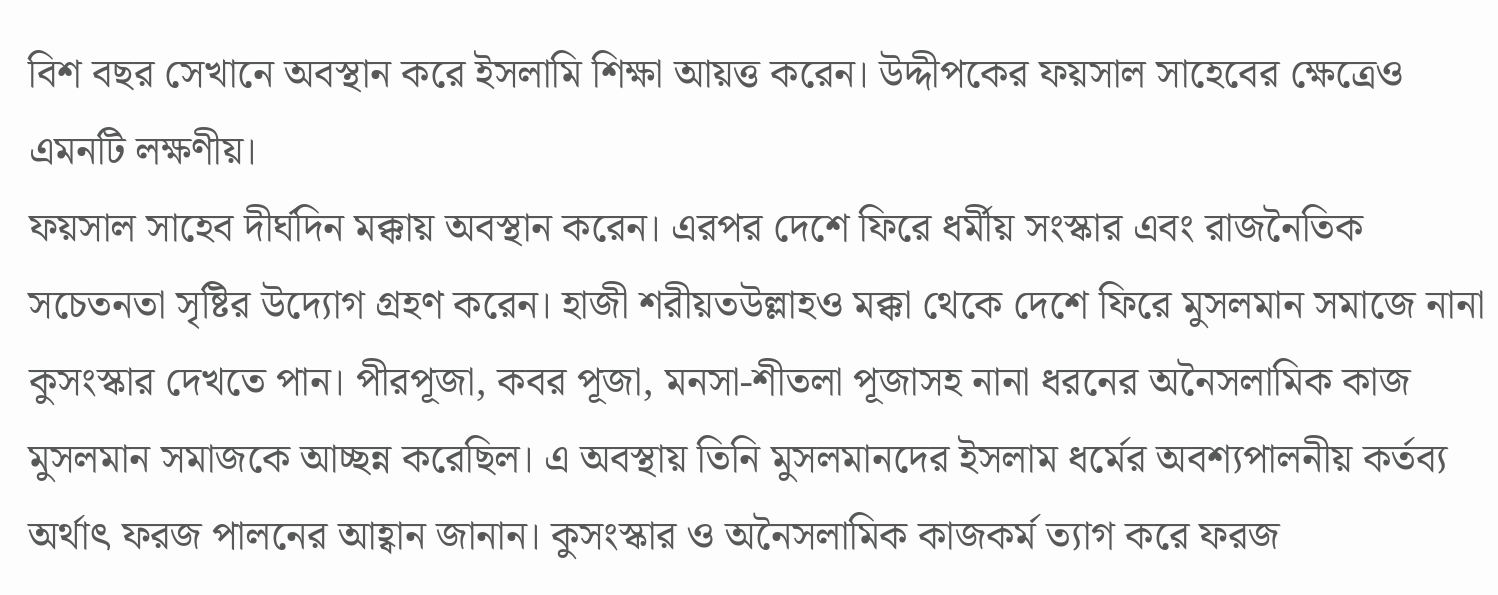বিশ বছর সেখানে অবস্থান করে ইসলামি শিক্ষা আয়ত্ত করেন। উদ্দীপকের ফয়সাল সাহেবের ক্ষেত্রেও এমনটি লক্ষণীয়।
ফয়সাল সাহেব দীর্ঘদিন মক্কায় অবস্থান করেন। এরপর দেশে ফিরে ধর্মীয় সংস্কার এবং রাজনৈতিক সচেতনতা সৃষ্টির উদ্যোগ গ্রহণ করেন। হাজী শরীয়তউল্লাহও মক্কা থেকে দেশে ফিরে মুসলমান সমাজে নানা কুসংস্কার দেখতে পান। পীরপূজা, কবর পূজা, মনসা-শীতলা পূজাসহ নানা ধরনের অনৈসলামিক কাজ মুসলমান সমাজকে আচ্ছন্ন করেছিল। এ অবস্থায় তিনি মুসলমানদের ইসলাম ধর্মের অবশ্যপালনীয় কর্তব্য অর্থাৎ ফরজ পালনের আহ্বান জানান। কুসংস্কার ও অনৈসলামিক কাজকর্ম ত্যাগ করে ফরজ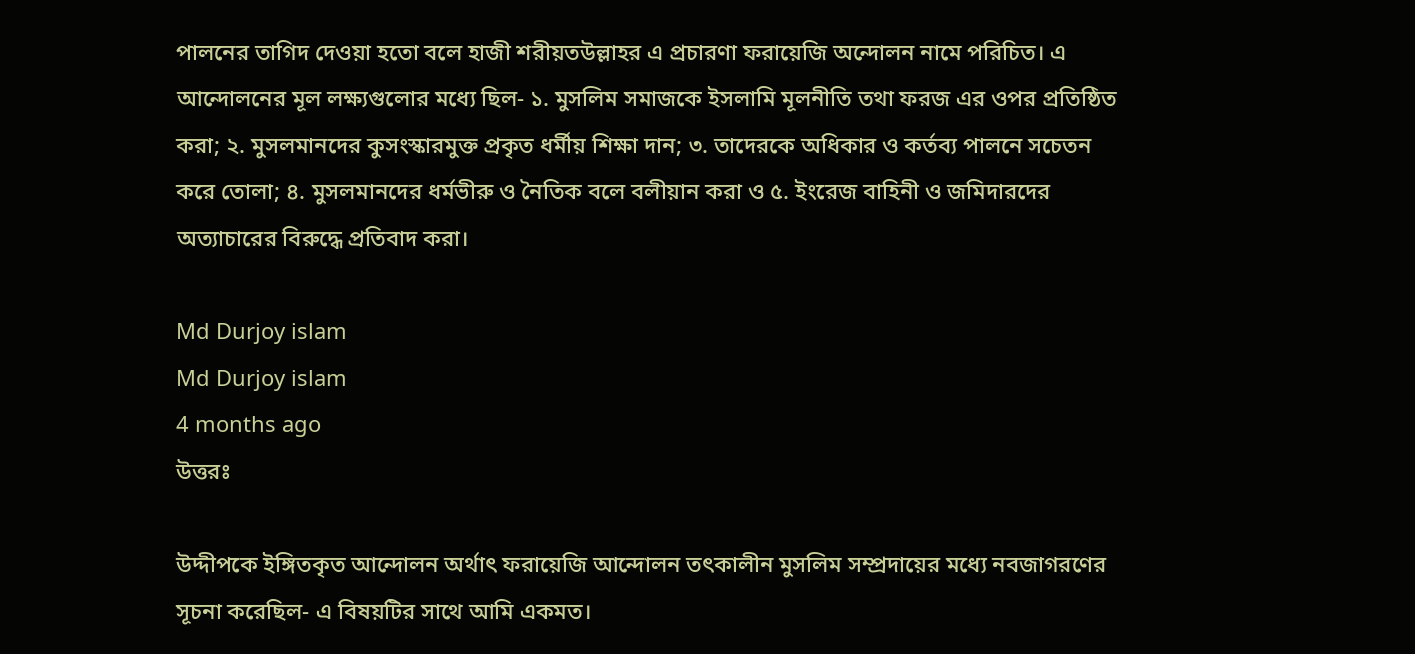পালনের তাগিদ দেওয়া হতো বলে হাজী শরীয়তউল্লাহর এ প্রচারণা ফরায়েজি অন্দোলন নামে পরিচিত। এ আন্দোলনের মূল লক্ষ্যগুলোর মধ্যে ছিল- ১. মুসলিম সমাজকে ইসলামি মূলনীতি তথা ফরজ এর ওপর প্রতিষ্ঠিত করা; ২. মুসলমানদের কুসংস্কারমুক্ত প্রকৃত ধর্মীয় শিক্ষা দান; ৩. তাদেরকে অধিকার ও কর্তব্য পালনে সচেতন করে তোলা; ৪. মুসলমানদের ধর্মভীরু ও নৈতিক বলে বলীয়ান করা ও ৫. ইংরেজ বাহিনী ও জমিদারদের অত্যাচারের বিরুদ্ধে প্রতিবাদ করা।

Md Durjoy islam
Md Durjoy islam
4 months ago
উত্তরঃ

উদ্দীপকে ইঙ্গিতকৃত আন্দোলন অর্থাৎ ফরায়েজি আন্দোলন তৎকালীন মুসলিম সম্প্রদায়ের মধ্যে নবজাগরণের সূচনা করেছিল- এ বিষয়টির সাথে আমি একমত।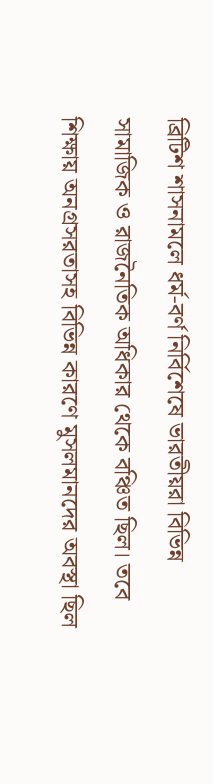ব্রিটিশ শাসনামলে ধর্ম-বর্ণ নির্বিশেষে ভারতীয়রা বিভিন্ন সামাজিক ও রাজনৈতিক অধিকার থেকে বঞ্চিত ছিল। তবে শিক্ষায় অনগ্রসরতাসহ বিভিন্ন কারণে মুসলমানদের অবস্থা ছিল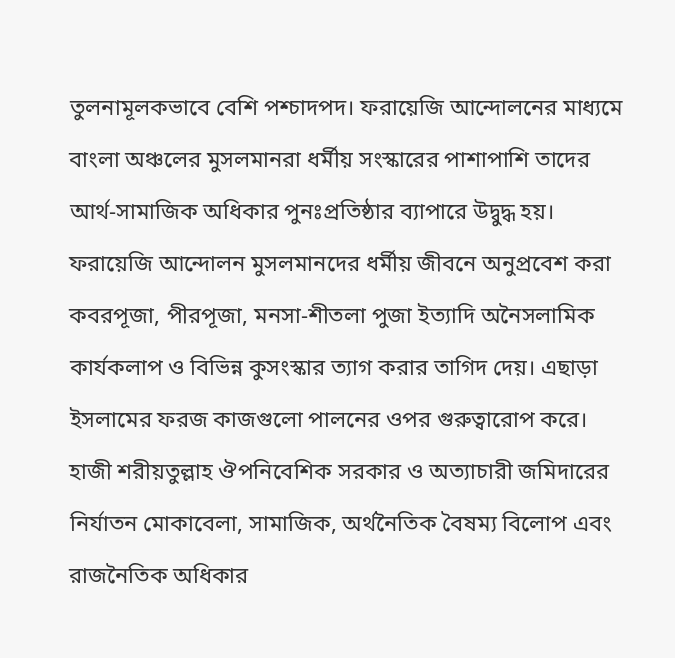তুলনামূলকভাবে বেশি পশ্চাদপদ। ফরায়েজি আন্দোলনের মাধ্যমে বাংলা অঞ্চলের মুসলমানরা ধর্মীয় সংস্কারের পাশাপাশি তাদের আর্থ-সামাজিক অধিকার পুনঃপ্রতিষ্ঠার ব্যাপারে উদ্বুদ্ধ হয়।
ফরায়েজি আন্দোলন মুসলমানদের ধর্মীয় জীবনে অনুপ্রবেশ করা কবরপূজা, পীরপূজা, মনসা-শীতলা পুজা ইত্যাদি অনৈসলামিক কার্যকলাপ ও বিভিন্ন কুসংস্কার ত্যাগ করার তাগিদ দেয়। এছাড়া ইসলামের ফরজ কাজগুলো পালনের ওপর গুরুত্বারোপ করে। হাজী শরীয়তুল্লাহ ঔপনিবেশিক সরকার ও অত্যাচারী জমিদারের নির্যাতন মোকাবেলা, সামাজিক, অর্থনৈতিক বৈষম্য বিলোপ এবং রাজনৈতিক অধিকার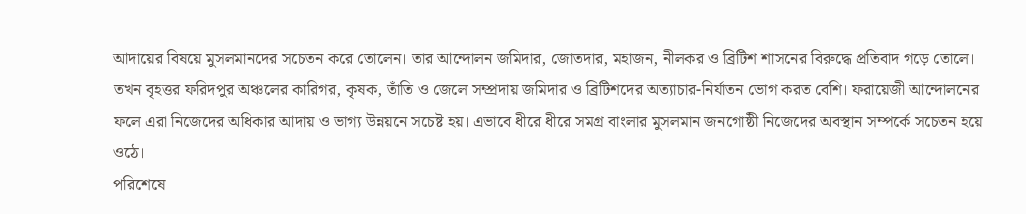আদায়ের বিষয়ে মুসলমানদের সচেতন করে তোলেন। তার আন্দোলন জমিদার, জোতদার, মহাজন, নীলকর ও ব্রিটিশ শাসনের বিরুদ্ধে প্রতিবাদ গড়ে তোলে। তখন বৃহত্তর ফরিদপুর অঞ্চলের কারিগর, কৃষক, তাঁতি ও জেলে সম্প্রদায় জমিদার ও ব্রিটিশদের অত্যাচার-নির্যাতন ভোগ করত বেশি। ফরায়েজী আন্দোলনের ফলে এরা নিজেদের অধিকার আদায় ও ভাগ্য উন্নয়নে সচেষ্ট হয়। এভাবে ধীরে ধীরে সমগ্র বাংলার মুসলমান জনগোষ্ঠী নিজেদের অবস্থান সম্পর্কে সচেতন হয়ে ওঠে।
পরিশেষে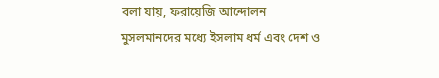বলা যায়, ফরায়েজি আন্দোলন মুসলমানদের মধ্যে ইসলাম ধর্ম এবং দেশ ও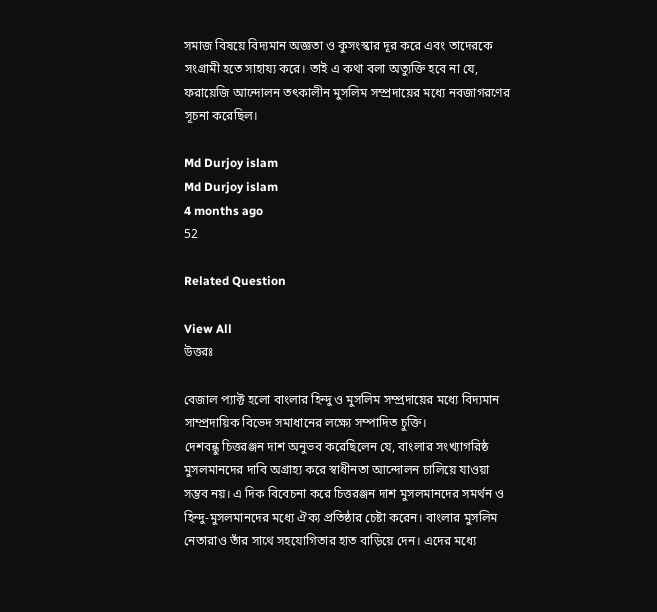সমাজ বিষয়ে বিদ্যমান অজ্ঞতা ও কুসংস্কার দূর করে এবং তাদেরকে সংগ্রামী হতে সাহায্য করে। তাই এ কথা বলা অত্যুক্তি হবে না যে, ফরায়েজি আন্দোলন তৎকালীন মুসলিম সম্প্রদায়ের মধ্যে নবজাগরণের সূচনা করেছিল।

Md Durjoy islam
Md Durjoy islam
4 months ago
52

Related Question

View All
উত্তরঃ

বেজাল প্যাক্ট হলো বাংলার হিন্দু ও মুসলিম সম্প্রদায়ের মধ্যে বিদ্যমান সাম্প্রদায়িক বিভেদ সমাধানের লক্ষ্যে সম্পাদিত চুক্তি।
দেশবন্ধু চিত্তরঞ্জন দাশ অনুভব করেছিলেন যে, বাংলার সংখ্যাগরিষ্ঠ মুসলমানদের দাবি অগ্রাহ্য করে স্বাধীনতা আন্দোলন চালিয়ে যাওয়া সম্ভব নয়। এ দিক বিবেচনা করে চিত্তরঞ্জন দাশ মুসলমানদের সমর্থন ও হিন্দু-মুসলমানদের মধ্যে ঐক্য প্রতিষ্ঠার চেষ্টা করেন। বাংলার মুসলিম নেতারাও তাঁর সাথে সহযোগিতার হাত বাড়িয়ে দেন। এদের মধ্যে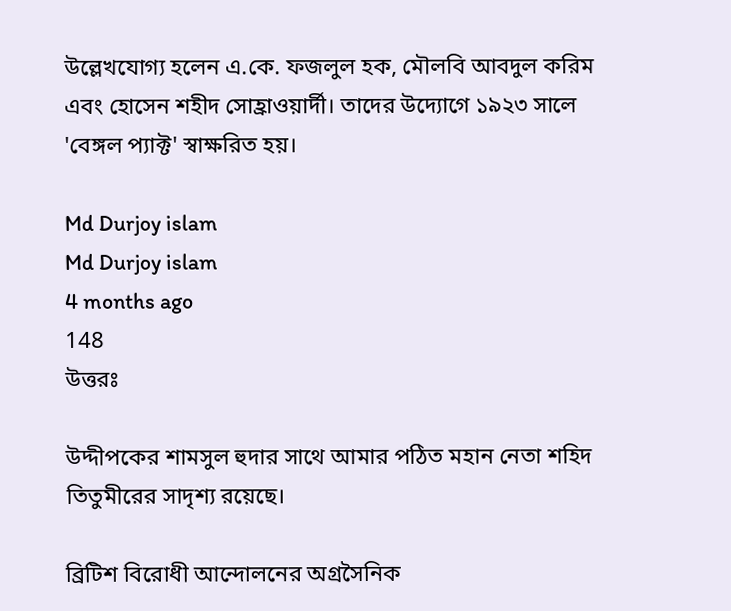উল্লেখযোগ্য হলেন এ.কে. ফজলুল হক, মৌলবি আবদুল করিম এবং হোসেন শহীদ সোহ্রাওয়ার্দী। তাদের উদ্যোগে ১৯২৩ সালে 'বেঙ্গল প্যাক্ট' স্বাক্ষরিত হয়।

Md Durjoy islam
Md Durjoy islam
4 months ago
148
উত্তরঃ

উদ্দীপকের শামসুল হুদার সাথে আমার পঠিত মহান নেতা শহিদ তিতুমীরের সাদৃশ্য রয়েছে।

ব্রিটিশ বিরোধী আন্দোলনের অগ্রসৈনিক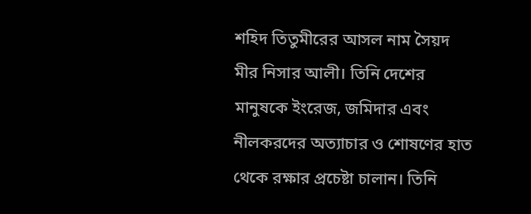শহিদ তিতুমীরের আসল নাম সৈয়দ মীর নিসার আলী। তিনি দেশের মানুষকে ইংরেজ, জমিদার এবং নীলকরদের অত্যাচার ও শোষণের হাত থেকে রক্ষার প্রচেষ্টা চালান। তিনি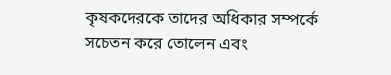কৃষকদেরকে তাদের অধিকার সম্পর্কে সচেতন করে তোলেন এবং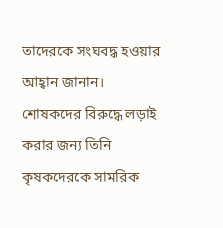তাদেরকে সংঘবদ্ধ হওয়ার আহ্বান জানান। শোষকদের বিরুদ্ধে লড়াই করার জন্য তিনি কৃষকদেরকে সামরিক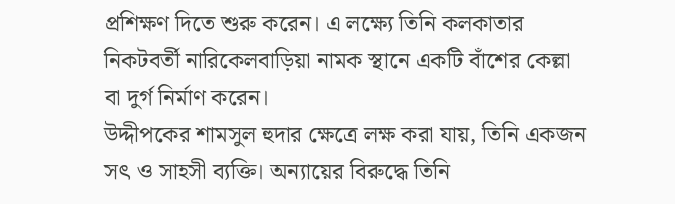প্রশিক্ষণ দিতে শুরু করেন। এ লক্ষ্যে তিনি কলকাতার নিকটবর্তী নারিকেলবাড়িয়া নামক স্থানে একটি বাঁশের কেল্লা বা দুর্গ নির্মাণ করেন।
উদ্দীপকের শামসুল হুদার ক্ষেত্রে লক্ষ করা যায়, তিনি একজন সৎ ও সাহসী ব্যক্তি। অন্যায়ের বিরুদ্ধে তিনি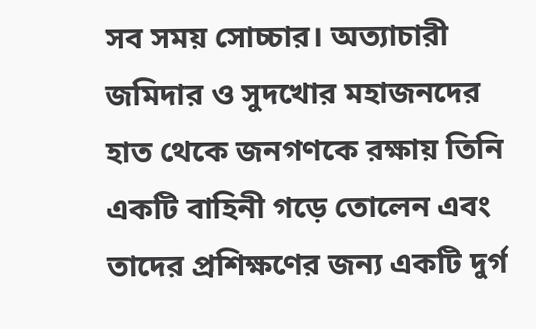সব সময় সোচ্চার। অত্যাচারী জমিদার ও সুদখোর মহাজনদের হাত থেকে জনগণকে রক্ষায় তিনি একটি বাহিনী গড়ে তোলেন এবং তাদের প্রশিক্ষণের জন্য একটি দুর্গ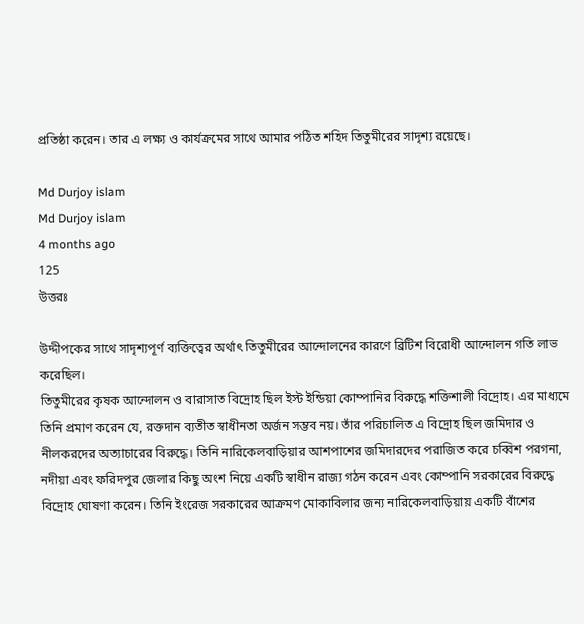প্রতিষ্ঠা করেন। তার এ লক্ষ্য ও কার্যক্রমের সাথে আমার পঠিত শহিদ তিতুমীরের সাদৃশ্য রয়েছে।

Md Durjoy islam
Md Durjoy islam
4 months ago
125
উত্তরঃ

উদ্দীপকের সাথে সাদৃশ্যপূর্ণ ব্যক্তিত্বের অর্থাৎ তিতুমীরের আন্দোলনের কারণে ব্রিটিশ বিরোধী আন্দোলন গতি লাভ করেছিল।
তিতুমীরের কৃষক আন্দোলন ও বারাসাত বিদ্রোহ ছিল ইস্ট ইন্ডিয়া কোম্পানির বিরুদ্ধে শক্তিশালী বিদ্রোহ। এর মাধ্যমে তিনি প্রমাণ করেন যে, রক্তদান ব্যতীত স্বাধীনতা অর্জন সম্ভব নয়। তাঁর পরিচালিত এ বিদ্রোহ ছিল জমিদার ও নীলকরদের অত্যাচারের বিরুদ্ধে। তিনি নারিকেলবাড়িয়ার আশপাশের জমিদারদের পরাজিত করে চব্বিশ পরগনা, নদীয়া এবং ফরিদপুর জেলার কিছু অংশ নিয়ে একটি স্বাধীন রাজ্য গঠন করেন এবং কোম্পানি সরকারের বিরুদ্ধে বিদ্রোহ ঘোষণা করেন। তিনি ইংরেজ সরকারের আক্রমণ মোকাবিলার জন্য নারিকেলবাড়িয়ায় একটি বাঁশের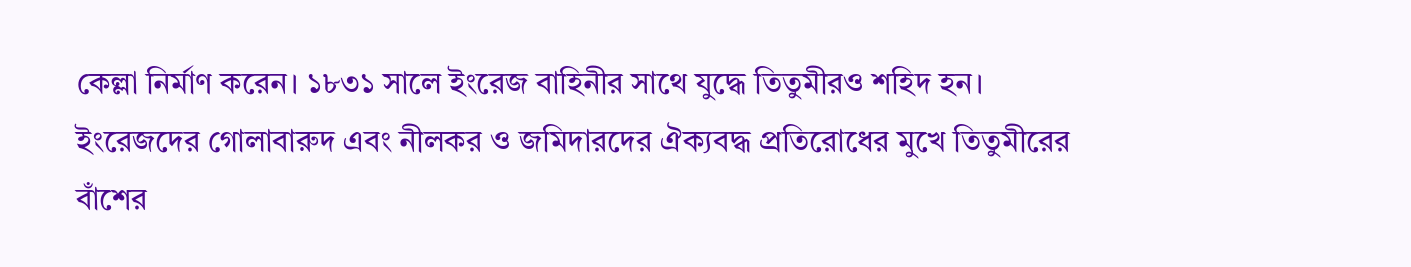কেল্লা নির্মাণ করেন। ১৮৩১ সালে ইংরেজ বাহিনীর সাথে যুদ্ধে তিতুমীরও শহিদ হন।
ইংরেজদের গোলাবারুদ এবং নীলকর ও জমিদারদের ঐক্যবদ্ধ প্রতিরোধের মুখে তিতুমীরের বাঁশের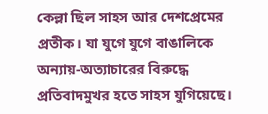কেল্লা ছিল সাহস আর দেশপ্রেমের প্রতীক। যা যুগে যুগে বাঙালিকে অন্যায়-অত্যাচারের বিরুদ্ধে প্রতিবাদমুখর হতে সাহস যুগিয়েছে।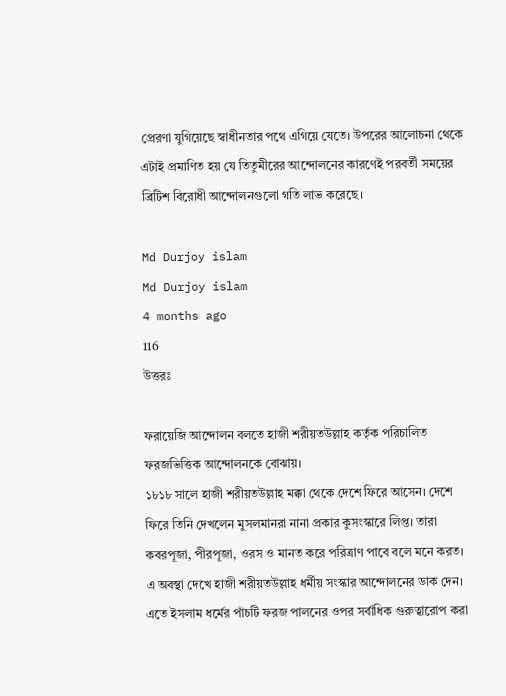প্রেরণা যুগিয়েছে স্বাধীনতার পথে এগিয়ে যেতে। উপরের আলোচনা থেকে এটাই প্রমাণিত হয় যে তিতুমীরের আন্দোলনের কারণেই পরবর্তী সময়ের ব্রিটিশ বিরোধী আন্দোলনগুলো গতি লাভ করেছে।

Md Durjoy islam
Md Durjoy islam
4 months ago
116
উত্তরঃ

ফরায়েজি আন্দোলন বলতে হাজী শরীয়তউল্লাহ কর্তৃক পরিচালিত ফরজভিত্তিক আন্দোলনকে বোঝায়।
১৮১৮ সালে হাজী শরীয়তউল্লাহ মক্কা থেকে দেশে ফিরে আসেন। দেশে ফিরে তিনি দেখলেন মুসলমানরা নানা প্রকার কুসংস্কারে লিপ্ত। তারা কবরপূজা, পীরপূজা, ওরস ও মানত করে পরিত্রাণ পাবে বলে মনে করত। এ অবস্থা দেখে হাজী শরীয়তউল্লাহ ধর্মীয় সংস্কার আন্দোলনের ডাক দেন। এতে ইসলাম ধর্মের পাঁচটি ফরজ পালনের ওপর সর্বাধিক গুরুত্বারোপ করা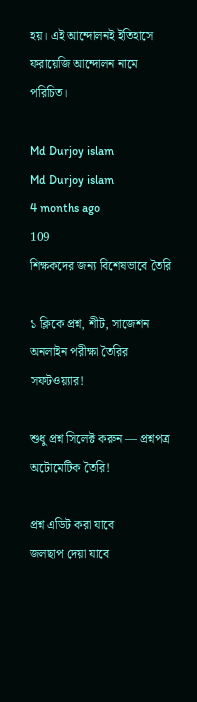হয়। এই আন্দোলনই ইতিহাসে ফরায়েজি আন্দোলন নামে পরিচিত।

Md Durjoy islam
Md Durjoy islam
4 months ago
109
শিক্ষকদের জন্য বিশেষভাবে তৈরি

১ ক্লিকে প্রশ্ন, শীট, সাজেশন
অনলাইন পরীক্ষা তৈরির সফটওয়্যার!

শুধু প্রশ্ন সিলেক্ট করুন — প্রশ্নপত্র অটোমেটিক তৈরি!

প্রশ্ন এডিট করা যাবে
জলছাপ দেয়া যাবে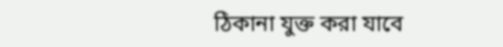ঠিকানা যুক্ত করা যাবে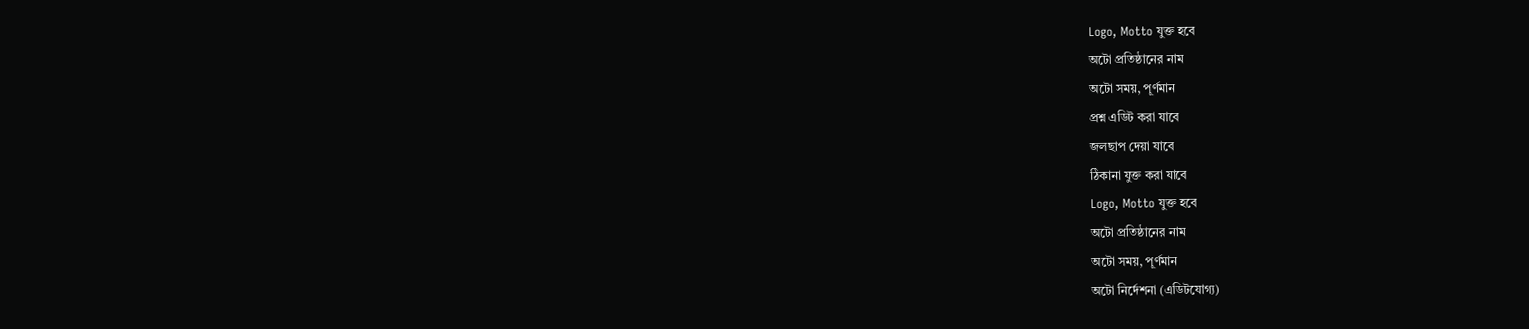Logo, Motto যুক্ত হবে
অটো প্রতিষ্ঠানের নাম
অটো সময়, পূর্ণমান
প্রশ্ন এডিট করা যাবে
জলছাপ দেয়া যাবে
ঠিকানা যুক্ত করা যাবে
Logo, Motto যুক্ত হবে
অটো প্রতিষ্ঠানের নাম
অটো সময়, পূর্ণমান
অটো নির্দেশনা (এডিটযোগ্য)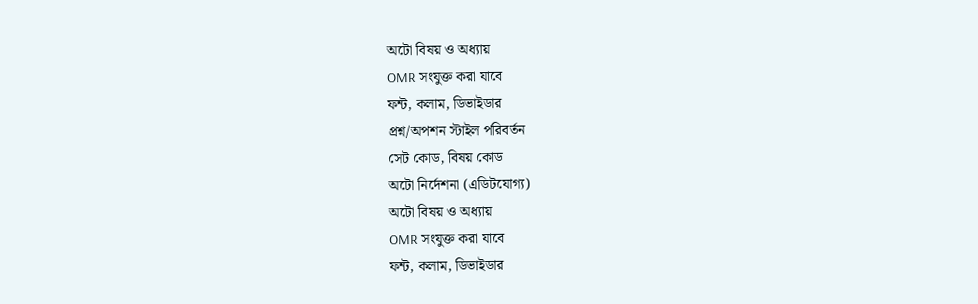অটো বিষয় ও অধ্যায়
OMR সংযুক্ত করা যাবে
ফন্ট, কলাম, ডিভাইডার
প্রশ্ন/অপশন স্টাইল পরিবর্তন
সেট কোড, বিষয় কোড
অটো নির্দেশনা (এডিটযোগ্য)
অটো বিষয় ও অধ্যায়
OMR সংযুক্ত করা যাবে
ফন্ট, কলাম, ডিভাইডার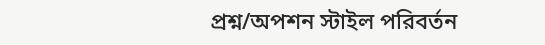প্রশ্ন/অপশন স্টাইল পরিবর্তন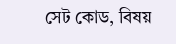সেট কোড, বিষয়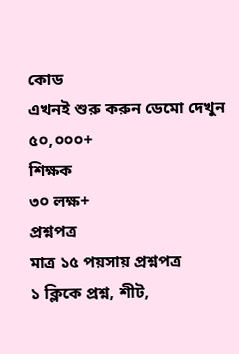কোড
এখনই শুরু করুন ডেমো দেখুন
৫০,০০০+
শিক্ষক
৩০ লক্ষ+
প্রশ্নপত্র
মাত্র ১৫ পয়সায় প্রশ্নপত্র
১ ক্লিকে প্রশ্ন, শীট,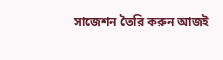সাজেশন তৈরি করুন আজই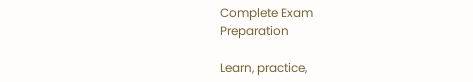Complete Exam
Preparation

Learn, practice,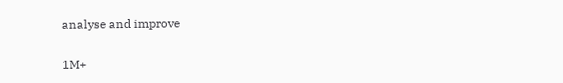analyse and improve

1M+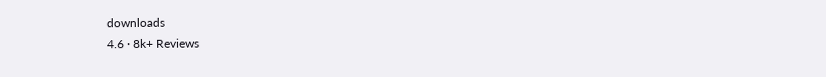downloads
4.6 · 8k+ Reviews